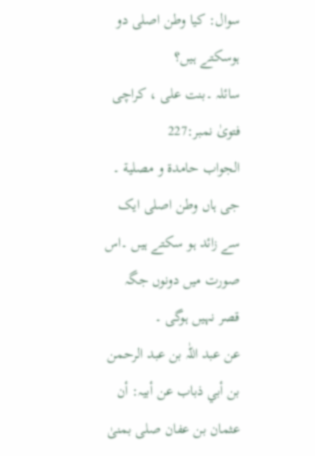سوال: کیا وطن اصلی دو ہوسکتے ہیں؟
سائلہ ۔بنت علی ، کراچی
فتویٰ نمبر:227
الجواب حامدة و مصلیة ۔
جی ہاں وطن اصلی ایک سے زائد ہو سکتے ہیں ۔اس صورت میں دونوں جگہ قصر نہیں ہوگی ۔
عن عبد اللّٰہ بن عبد الرحمن بن أبي ذباب عن أبیہ: أن عثمان بن عفان صلی بمنیٰ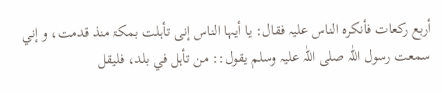أربع رکعات فأنکرہ الناس علیہ فقال: یا أیہا الناس إنی تأہلت بمکۃ منذ قدمت، و إني سمعت رسول اللّٰہ صلی اللّٰہ علیہ وسلم یقول:: من تأہل في بلد، فلیقل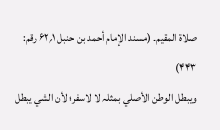صلاۃ المقیم۔ (مسند الإمام أحمد بن حنبل ۱؍۶۲ رقم: ۴۴۳)
ویبطل الوطن الأصلي بمثلہ لا لاسفر؛ لأن الشي یبطل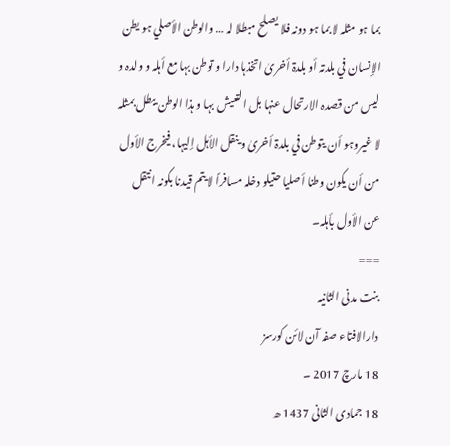بما ہو مثلہ لا بما ہو دونہ فلا یصلح مبطلا لہ … والوطن الأصلي ہو یطن الإنسان في بلدتہ أو بلدۃ أخریٰ اتخذہا دارا و توطن بہا مع أہلہ و ولدہ و لیس من قصدہ الارتحال عنہا بل التعیش بہا و ہذا الوطن یبطل بمثلہ لا غیروہو أن یتوطن في بلدۃ أخریٰ و ینقل الأہل إلیہا، فیخرج الأول من أن یکون وطنا أصلیا حتیلو دخلہ مسافراً لا یتم قیدنا بکونہ انتقل عن الأول بأہلہ۔
===
بنت مدنی الثانیہ
دارالافتاء صفہ آن لائن کورسز
18 مارچ 2017 ۔
18 جمادی الثانی 1437 ھ